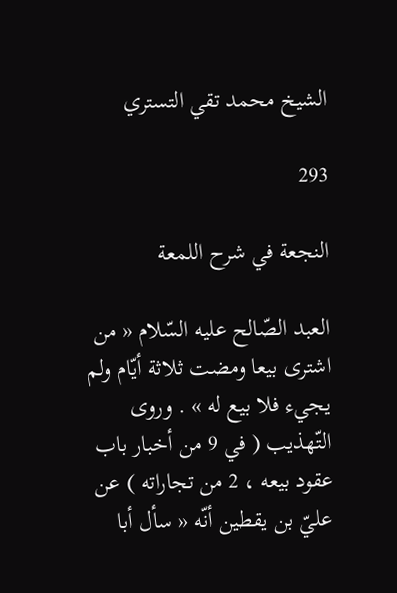الشيخ محمد تقي التستري

293

النجعة في شرح اللمعة

العبد الصّالح عليه السّلام « من اشترى بيعا ومضت ثلاثة أيّام ولم يجيء فلا بيع له » . وروى التّهذيب ( في 9 من أخبار باب عقود بيعه ، 2 من تجاراته ) عن عليّ بن يقطين أنّه « سأل أبا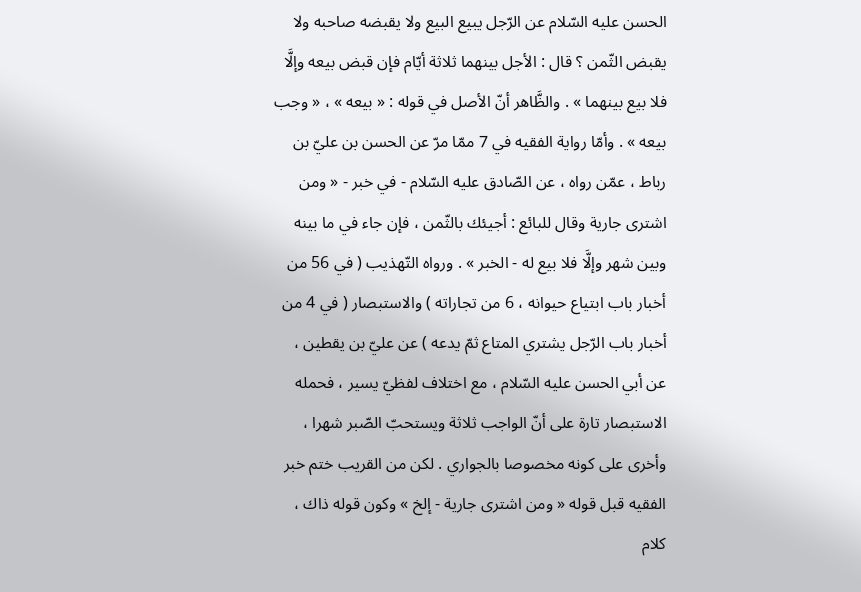الحسن عليه السّلام عن الرّجل يبيع البيع ولا يقبضه صاحبه ولا يقبض الثّمن ؟ قال : الأجل بينهما ثلاثة أيّام فإن قبض بيعه وإلَّا فلا بيع بينهما » . والظَّاهر أنّ الأصل في قوله : « بيعه » ، « وجب بيعه » . وأمّا رواية الفقيه في 7 ممّا مرّ عن الحسن بن عليّ بن رباط ، عمّن رواه ، عن الصّادق عليه السّلام - في خبر - « ومن اشترى جارية وقال للبائع : أجيئك بالثّمن ، فإن جاء في ما بينه وبين شهر وإلَّا فلا بيع له - الخبر » . ورواه التّهذيب ( في 56 من أخبار باب ابتياع حيوانه ، 6 من تجاراته ) والاستبصار ( في 4 من أخبار باب الرّجل يشتري المتاع ثمّ يدعه ) عن عليّ بن يقطين ، عن أبي الحسن عليه السّلام ، مع اختلاف لفظيّ يسير ، فحمله الاستبصار تارة على أنّ الواجب ثلاثة ويستحبّ الصّبر شهرا ، وأخرى على كونه مخصوصا بالجواري . لكن من القريب ختم خبر الفقيه قبل قوله « ومن اشترى جارية - إلخ » وكون قوله ذاك ، كلام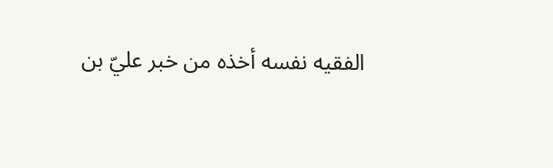الفقيه نفسه أخذه من خبر عليّ بن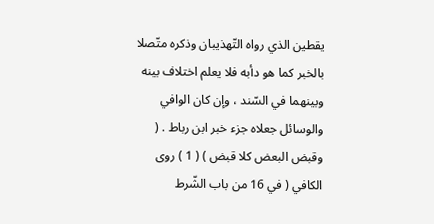يقطين الذي رواه التّهذيبان وذكره متّصلا بالخبر كما هو دأبه فلا يعلم اختلاف بينه وبينهما في السّند ، وإن كان الوافي والوسائل جعلاه جزء خبر ابن رباط . ( وقبض البعض كلا قبض ) ( 1 ) روى الكافي ( في 16 من باب الشّرط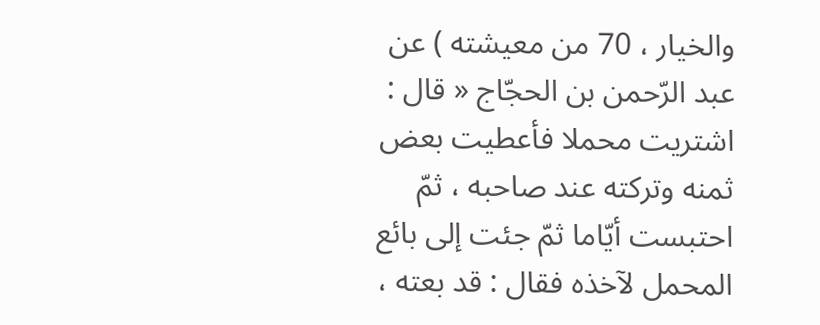والخيار ، 70 من معيشته ) عن عبد الرّحمن بن الحجّاج « قال : اشتريت محملا فأعطيت بعض ثمنه وتركته عند صاحبه ، ثمّ احتبست أيّاما ثمّ جئت إلى بائع المحمل لآخذه فقال : قد بعته ،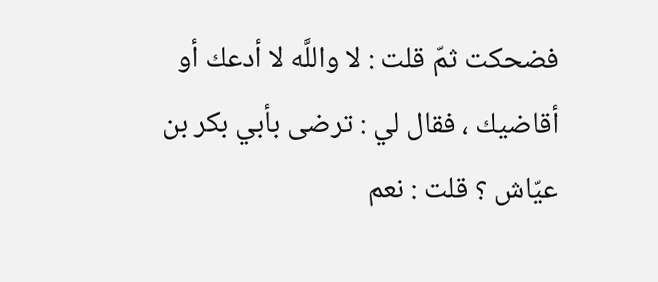فضحكت ثمّ قلت : لا واللَّه لا أدعك أو أقاضيك ، فقال لي : ترضى بأبي بكر بن عيّاش ؟ قلت : نعم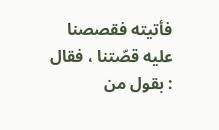فأتيته فقصصنا عليه قصّتنا ، فقال : بقول من